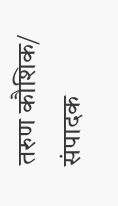तरुण कौशिक/ संपादक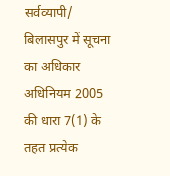सर्वव्यापी/
बिलासपुर में सूचना का अधिकार अधिनियम 2005 की धारा 7(1) के तहत प्रत्येक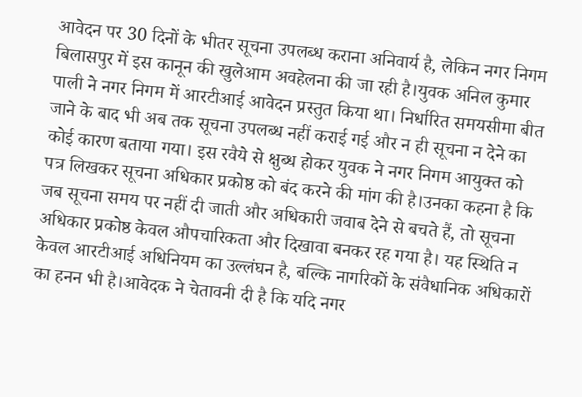आवेदन पर 30 दिनों के भीतर सूचना उपलब्ध कराना अनिवार्य है, लेकिन नगर निगम बिलासपुर में इस कानून की खुलेआम अवहेलना की जा रही है।युवक अनिल कुमार पाली ने नगर निगम में आरटीआई आवेदन प्रस्तुत किया था। निर्धारित समयसीमा बीत जाने के बाद भी अब तक सूचना उपलब्ध नहीं कराई गई और न ही सूचना न देने का कोई कारण बताया गया। इस रवैये से क्षुब्ध होकर युवक ने नगर निगम आयुक्त को पत्र लिखकर सूचना अधिकार प्रकोष्ठ को बंद करने की मांग की है।उनका कहना है कि जब सूचना समय पर नहीं दी जाती और अधिकारी जवाब देने से बचते हैं, तो सूचना अधिकार प्रकोष्ठ केवल औपचारिकता और दिखावा बनकर रह गया है। यह स्थिति न केवल आरटीआई अधिनियम का उल्लंघन है, बल्कि नागरिकों के संवैधानिक अधिकारों का हनन भी है।आवेदक ने चेतावनी दी है कि यदि नगर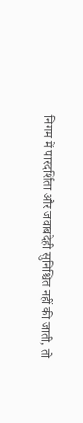निगम में पारदर्शिता और जवाबदेही सुनिश्चित नहीं की जाती, तो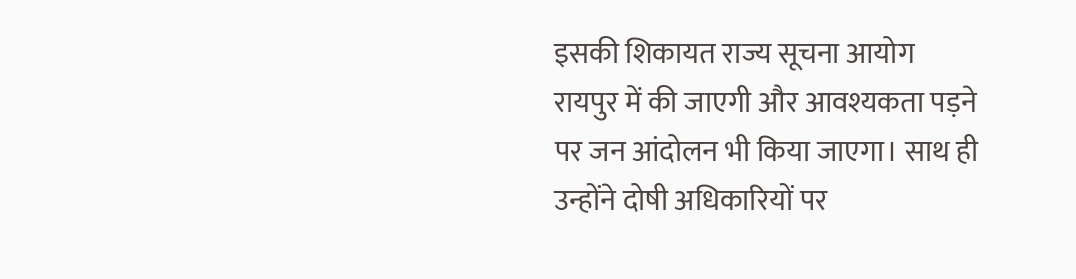इसकी शिकायत राज्य सूचना आयोग रायपुर में की जाएगी और आवश्यकता पड़ने पर जन आंदोलन भी किया जाएगा। साथ ही उन्होंने दोषी अधिकारियों पर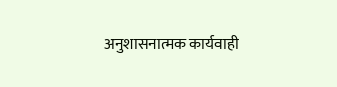अनुशासनात्मक कार्यवाही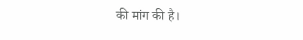की मांग की है।